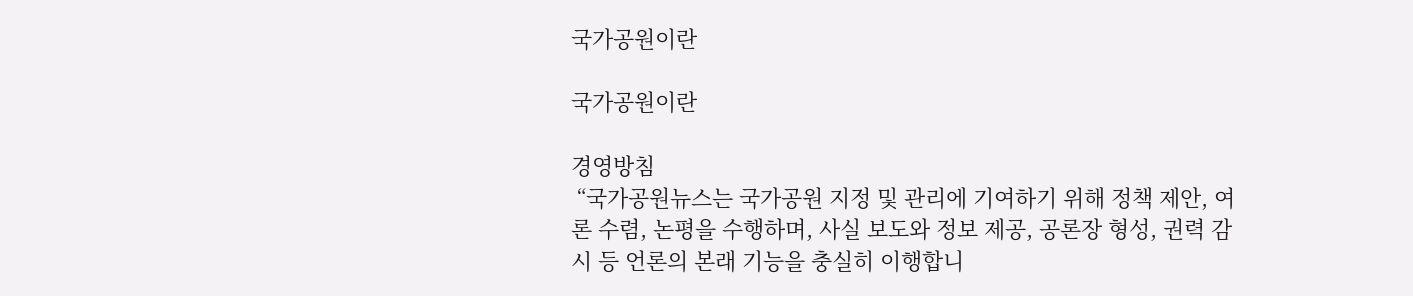국가공원이란

국가공원이란

경영방침
 “국가공원뉴스는 국가공원 지정 및 관리에 기여하기 위해 정책 제안, 여론 수렴, 논평을 수행하며, 사실 보도와 정보 제공, 공론장 형성, 권력 감시 등 언론의 본래 기능을 충실히 이행합니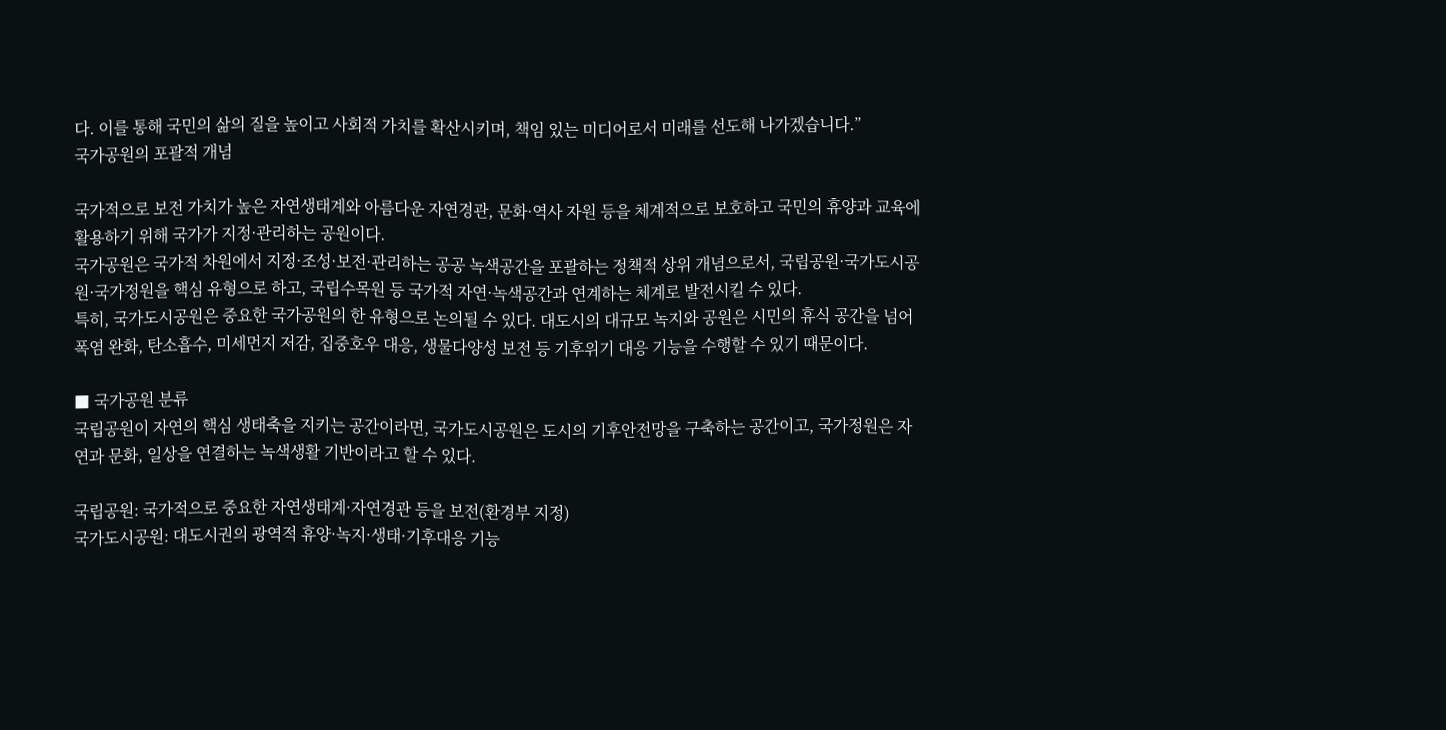다. 이를 통해 국민의 삶의 질을 높이고 사회적 가치를 확산시키며, 책임 있는 미디어로서 미래를 선도해 나가겠습니다.”
국가공원의 포괄적 개념

국가적으로 보전 가치가 높은 자연생태계와 아름다운 자연경관, 문화·역사 자원 등을 체계적으로 보호하고 국민의 휴양과 교육에 활용하기 위해 국가가 지정·관리하는 공원이다.
국가공원은 국가적 차원에서 지정·조성·보전·관리하는 공공 녹색공간을 포괄하는 정책적 상위 개념으로서, 국립공원·국가도시공원·국가정원을 핵심 유형으로 하고, 국립수목원 등 국가적 자연·녹색공간과 연계하는 체계로 발전시킬 수 있다.
특히, 국가도시공원은 중요한 국가공원의 한 유형으로 논의될 수 있다. 대도시의 대규모 녹지와 공원은 시민의 휴식 공간을 넘어 폭염 완화, 탄소흡수, 미세먼지 저감, 집중호우 대응, 생물다양성 보전 등 기후위기 대응 기능을 수행할 수 있기 때문이다.

■ 국가공원 분류
국립공원이 자연의 핵심 생태축을 지키는 공간이라면, 국가도시공원은 도시의 기후안전망을 구축하는 공간이고, 국가정원은 자연과 문화, 일상을 연결하는 녹색생활 기반이라고 할 수 있다.

국립공원: 국가적으로 중요한 자연생태계·자연경관 등을 보전(환경부 지정)
국가도시공원: 대도시권의 광역적 휴양·녹지·생태·기후대응 기능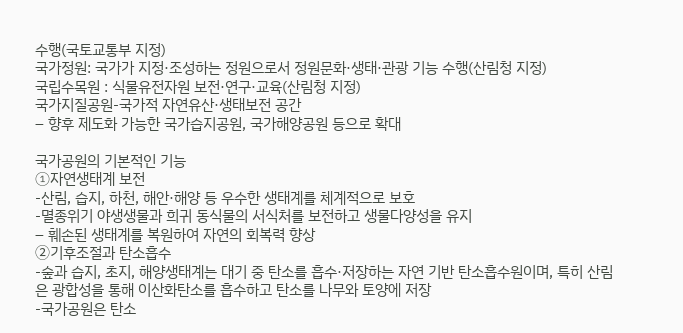수행(국토교통부 지정)
국가정원: 국가가 지정·조성하는 정원으로서 정원문화·생태·관광 기능 수행(산림청 지정)
국립수목원 : 식물유전자원 보전·연구·교육(산림청 지정)
국가지질공원-국가적 자연유산·생태보전 공간
– 향후 제도화 가능한 국가습지공원, 국가해양공원 등으로 확대

국가공원의 기본적인 기능
①자연생태계 보전
-산림, 습지, 하천, 해안·해양 등 우수한 생태계를 체계적으로 보호
-멸종위기 야생생물과 희귀 동식물의 서식처를 보전하고 생물다양성을 유지
– 훼손된 생태계를 복원하여 자연의 회복력 향상
➁기후조절과 탄소흡수
-숲과 습지, 초지, 해양생태계는 대기 중 탄소를 흡수·저장하는 자연 기반 탄소흡수원이며, 특히 산림은 광합성을 통해 이산화탄소를 흡수하고 탄소를 나무와 토양에 저장
-국가공원은 탄소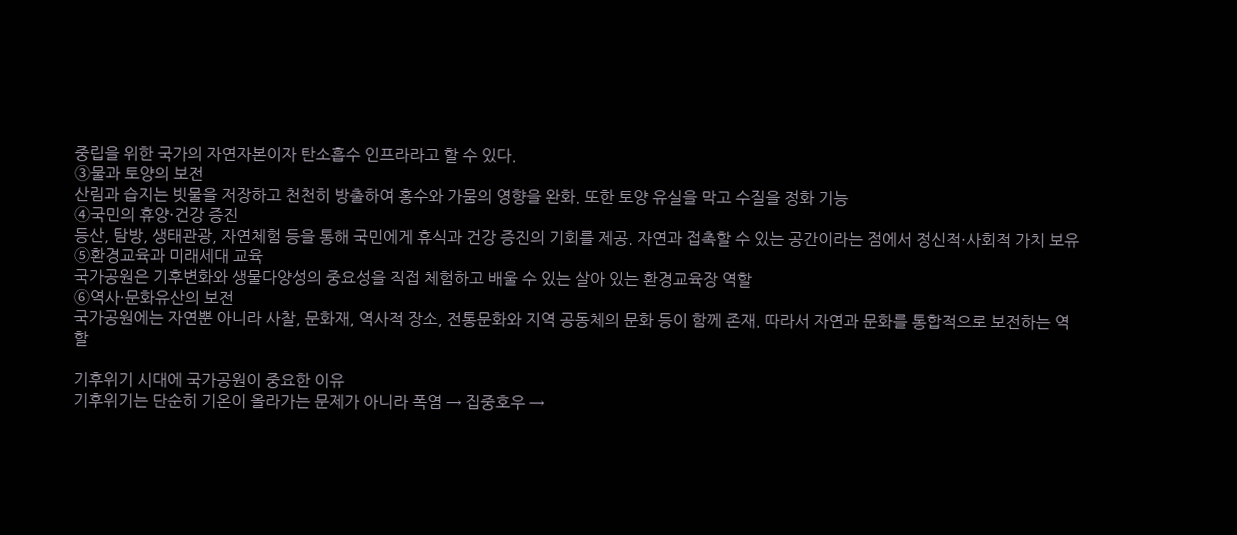중립을 위한 국가의 자연자본이자 탄소흡수 인프라라고 할 수 있다.
③물과 토양의 보전
산림과 습지는 빗물을 저장하고 천천히 방출하여 홍수와 가뭄의 영향을 완화. 또한 토양 유실을 막고 수질을 정화 기능
④국민의 휴양·건강 증진
등산, 탐방, 생태관광, 자연체험 등을 통해 국민에게 휴식과 건강 증진의 기회를 제공. 자연과 접촉할 수 있는 공간이라는 점에서 정신적·사회적 가치 보유
⑤환경교육과 미래세대 교육
국가공원은 기후변화와 생물다양성의 중요성을 직접 체험하고 배울 수 있는 살아 있는 환경교육장 역할
⑥역사·문화유산의 보전
국가공원에는 자연뿐 아니라 사찰, 문화재, 역사적 장소, 전통문화와 지역 공동체의 문화 등이 함께 존재. 따라서 자연과 문화를 통합적으로 보전하는 역할

기후위기 시대에 국가공원이 중요한 이유
기후위기는 단순히 기온이 올라가는 문제가 아니라 폭염 → 집중호우 →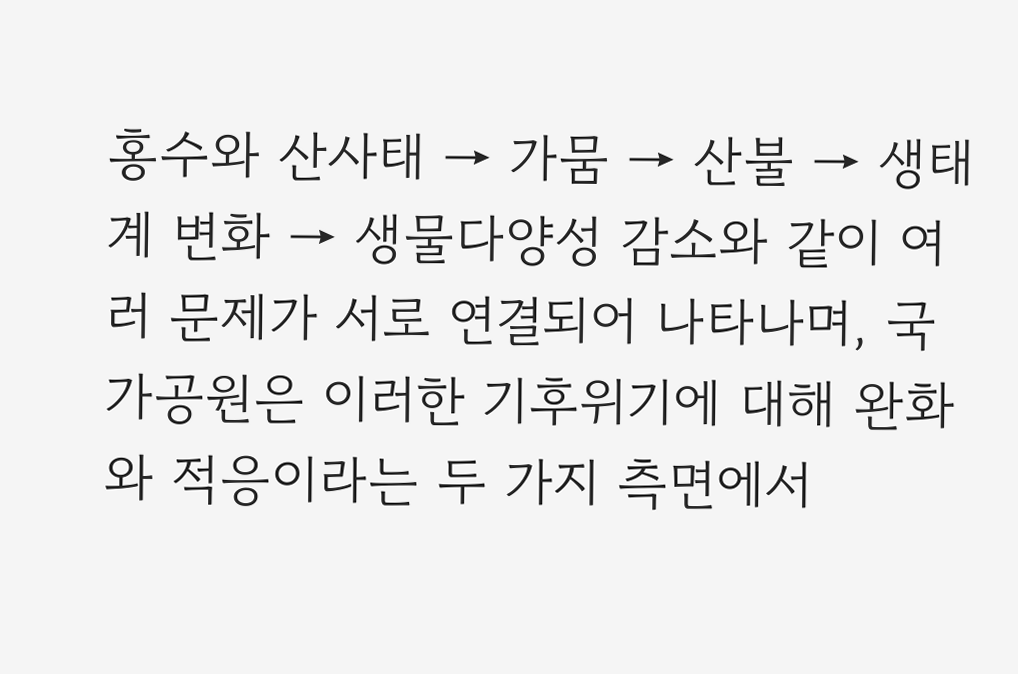홍수와 산사태 → 가뭄 → 산불 → 생태계 변화 → 생물다양성 감소와 같이 여러 문제가 서로 연결되어 나타나며, 국가공원은 이러한 기후위기에 대해 완화와 적응이라는 두 가지 측면에서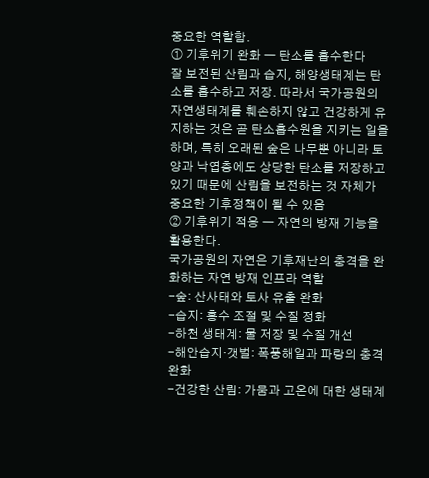중요한 역할함.
① 기후위기 완화 ― 탄소를 흡수한다
잘 보전된 산림과 습지, 해양생태계는 탄소를 흡수하고 저장. 따라서 국가공원의 자연생태계를 훼손하지 않고 건강하게 유지하는 것은 곧 탄소흡수원을 지키는 일을 하며, 특히 오래된 숲은 나무뿐 아니라 토양과 낙엽층에도 상당한 탄소를 저장하고 있기 때문에 산림을 보전하는 것 자체가 중요한 기후정책이 될 수 있음
② 기후위기 적응 ― 자연의 방재 기능을 활용한다.
국가공원의 자연은 기후재난의 충격을 완화하는 자연 방재 인프라 역할
-숲: 산사태와 토사 유출 완화
-습지: 홍수 조절 및 수질 정화
-하천 생태계: 물 저장 및 수질 개선
-해안습지·갯벌: 폭풍해일과 파랑의 충격 완화
-건강한 산림: 가뭄과 고온에 대한 생태계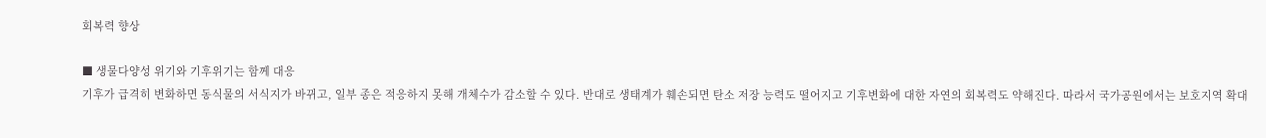회복력 향상

■ 생물다양성 위기와 기후위기는 함께 대응
기후가 급격히 변화하면 동식물의 서식지가 바뀌고, 일부 종은 적응하지 못해 개체수가 감소할 수 있다. 반대로 생태계가 훼손되면 탄소 저장 능력도 떨어지고 기후변화에 대한 자연의 회복력도 약해진다. 따라서 국가공원에서는 보호지역 확대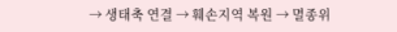→ 생태축 연결 → 훼손지역 복원 → 멸종위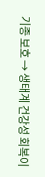기종 보호 → 생태계 건강성 회복이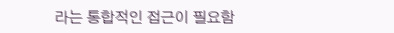라는 통합적인 접근이 필요함